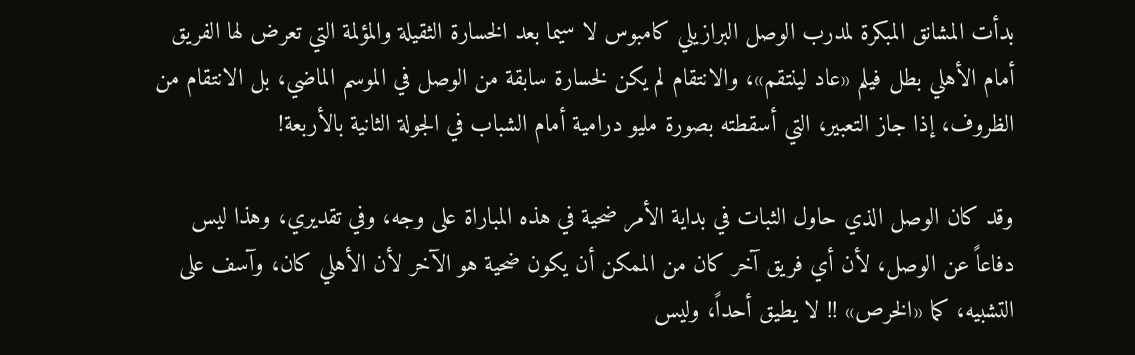بدأت المشانق المبكرة لمدرب الوصل البرازيلي كامبوس لا سيما بعد الخسارة الثقيلة والمؤلمة التي تعرض لها الفريق أمام الأهلي بطل فيلم «عاد لينتقم»، والانتقام لم يكن لخسارة سابقة من الوصل في الموسم الماضي، بل الانتقام من الظروف، إذا جاز التعبير، التي أسقطته بصورة مليو درامية أمام الشباب في الجولة الثانية بالأربعة!

وقد كان الوصل الذي حاول الثبات في بداية الأمر ضحية في هذه المباراة على وجه، وفي تقديري، وهذا ليس دفاعاً عن الوصل، لأن أي فريق آخر كان من الممكن أن يكون ضحية هو الآخر لأن الأهلي كان، وآسف على التشبيه، كما «الخرص» !! لا يطيق أحداً، وليس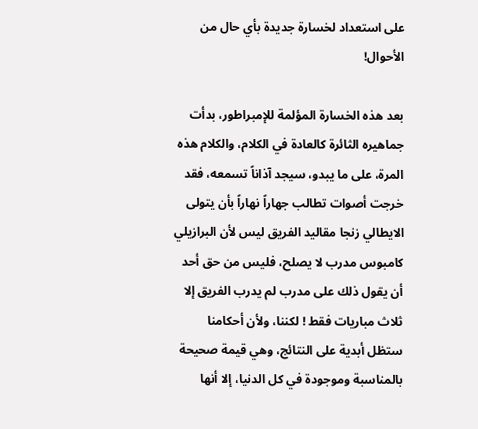على استعداد لخسارة جديدة بأي حال من الأحوال!

بعد هذه الخسارة المؤلمة للإمبراطور، بدأت جماهيره الثائرة كالعادة في الكلام، والكلام هذه المرة، على ما يبدو، سيجد آذاناً تسمعه، فقد خرجت أصوات تطالب جهاراً نهاراً بأن يتولى الايطالي زنجا مقاليد الفريق ليس لأن البرازيلي كامبوس مدرب لا يصلح، فليس من حق أحد أن يقول ذلك على مدرب لم يدرب الفريق إلا ثلاث مباريات فقط ! لكننا، ولأن أحكامنا ستظل أبدية على النتائج، وهي قيمة صحيحة بالمناسبة وموجودة في كل الدنيا، إلا أنها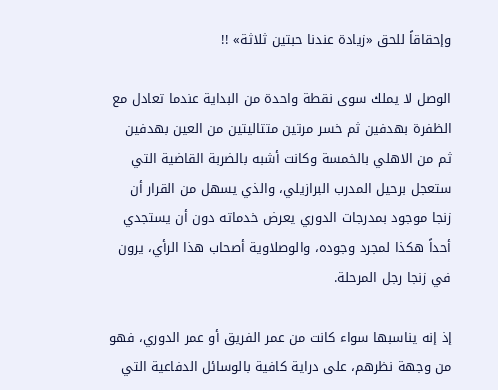وإحقاقاً للحق «زيادة عندنا حبتين ثلاثة» !!

الوصل لا يملك سوى نقطة واحدة من البداية عندما تعادل مع الظفرة بهدفين ثم خسر مرتين متتاليتين من العين بهدفين ثم من الاهلي بالخمسة وكانت أشبه بالضربة القاضية التي ستعجل برحيل المدرب البرازيلي، والذي يسهل من القرار أن زنجا موجود بمدرجات الدوري يعرض خدماته دون أن يستجدي أحداً هكذا لمجرد وجوده، والوصلاوية أصحاب هذا الرأي، يرون في زنجا رجل المرحلة.

إذ إنه يناسبها سواء كانت من عمر الفريق أو عمر الدوري، فهو من وجهة نظرهم، على دراية كافية بالوسائل الدفاعية التي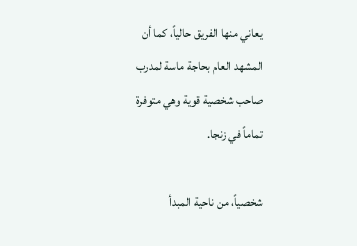يعاني منها الفريق حالياً، كما أن المشهد العام بحاجة ماسة لمدرب صاحب شخصية قوية وهي متوفرة تماماً في زنجا.

شخصياً، من ناحية المبدأ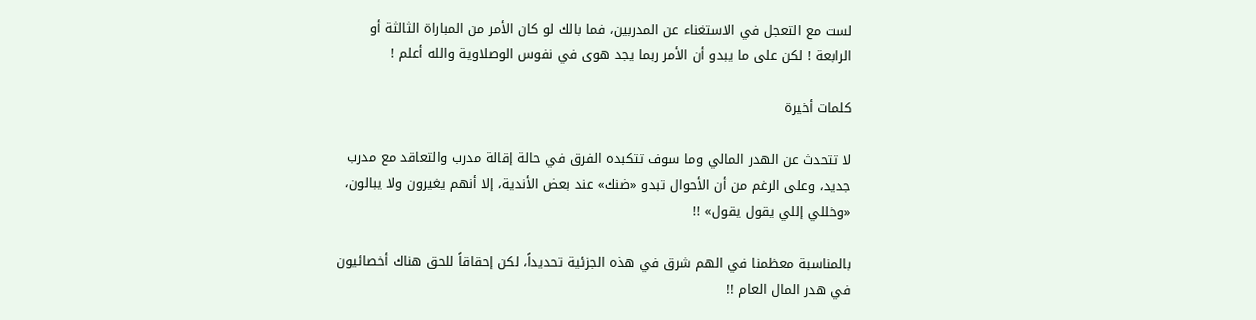لست مع التعجل في الاستغناء عن المدربين، فما بالك لو كان الأمر من المباراة الثالثة أو الرابعة ! لكن على ما يبدو أن الأمر ربما يجد هوى في نفوس الوصلاوية والله أعلم !

كلمات أخيرة

لا تتحدث عن الهدر المالي وما سوف تتكبده الفرق في حالة إقالة مدرب والتعاقد مع مدرب جديد، وعلى الرغم من أن الأحوال تبدو «ضنك» عند بعض الأندية، إلا أنهم يغيرون ولا يبالون، «وخللي إللي يقول يقول» !!

بالمناسبة معظمنا في الهم شرق في هذه الجزئية تحديداً، لكن إحقاقاً للحق هناك أخصائيون في هدر المال العام !!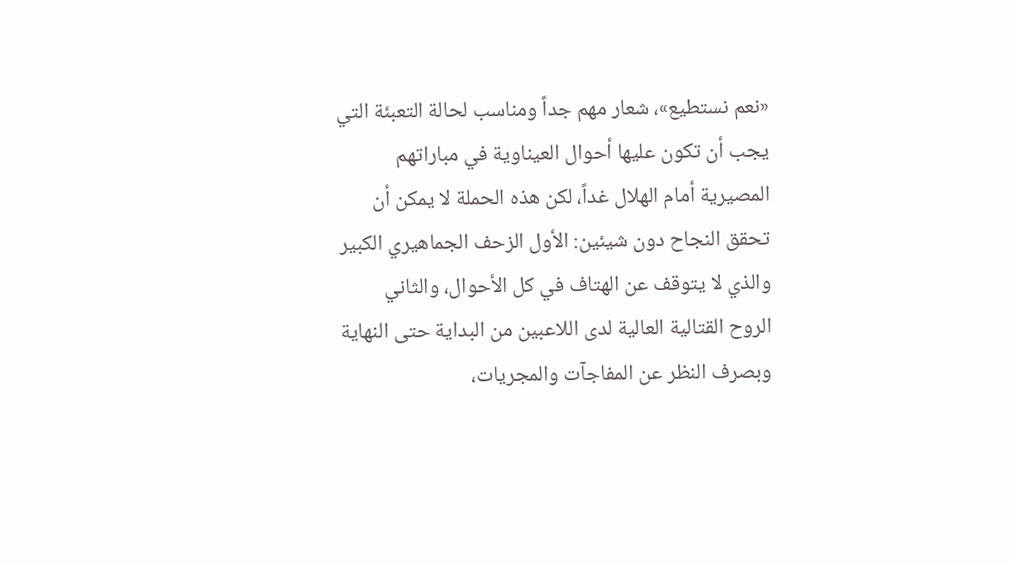«نعم نستطيع»، شعار مهم جداً ومناسب لحالة التعبئة التي يجب أن تكون عليها أحوال العيناوية في مباراتهم المصيرية أمام الهلال غداً، لكن هذه الحملة لا يمكن أن تحقق النجاح دون شيئين: الأول الزحف الجماهيري الكبير والذي لا يتوقف عن الهتاف في كل الأحوال، والثاني الروح القتالية العالية لدى اللاعبين من البداية حتى النهاية وبصرف النظر عن المفاجآت والمجريات،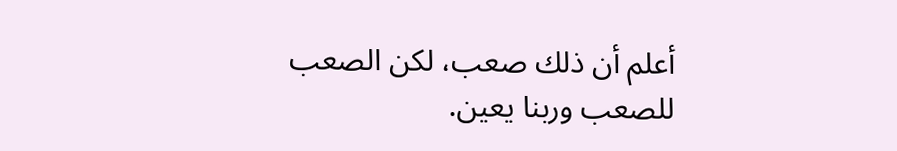أعلم أن ذلك صعب، لكن الصعب للصعب وربنا يعين.